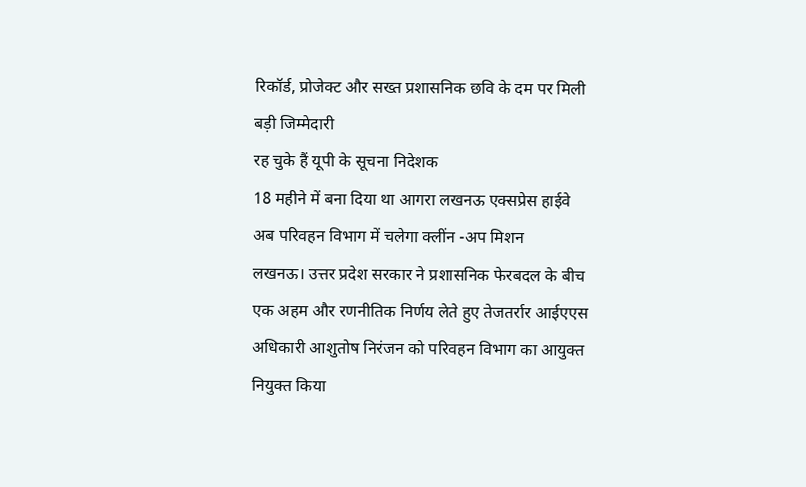रिकॉर्ड, प्रोजेक्ट और सख्त प्रशासनिक छवि के दम पर मिली बड़ी जिम्मेदारी
रह चुके हैं यूपी के सूचना निदेशक
18 महीने में बना दिया था आगरा लखनऊ एक्सप्रेस हाईवे
अब परिवहन विभाग में चलेगा क्लींन -अप मिशन
लखनऊ। उत्तर प्रदेश सरकार ने प्रशासनिक फेरबदल के बीच एक अहम और रणनीतिक निर्णय लेते हुए तेजतर्रार आईएएस अधिकारी आशुतोष निरंजन को परिवहन विभाग का आयुक्त नियुक्त किया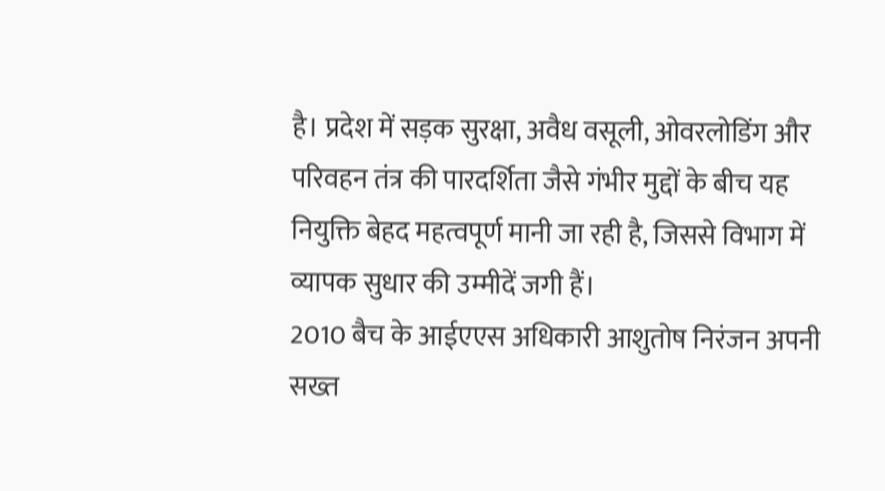है। प्रदेश में सड़क सुरक्षा, अवैध वसूली, ओवरलोडिंग और परिवहन तंत्र की पारदर्शिता जैसे गंभीर मुद्दों के बीच यह नियुक्ति बेहद महत्वपूर्ण मानी जा रही है, जिससे विभाग में व्यापक सुधार की उम्मीदें जगी हैं।
2010 बैच के आईएएस अधिकारी आशुतोष निरंजन अपनी सख्त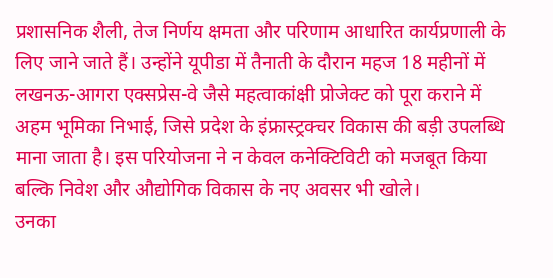प्रशासनिक शैली, तेज निर्णय क्षमता और परिणाम आधारित कार्यप्रणाली के लिए जाने जाते हैं। उन्होंने यूपीडा में तैनाती के दौरान महज 18 महीनों में लखनऊ-आगरा एक्सप्रेस-वे जैसे महत्वाकांक्षी प्रोजेक्ट को पूरा कराने में अहम भूमिका निभाई, जिसे प्रदेश के इंफ्रास्ट्रक्चर विकास की बड़ी उपलब्धि माना जाता है। इस परियोजना ने न केवल कनेक्टिविटी को मजबूत किया बल्कि निवेश और औद्योगिक विकास के नए अवसर भी खोले।
उनका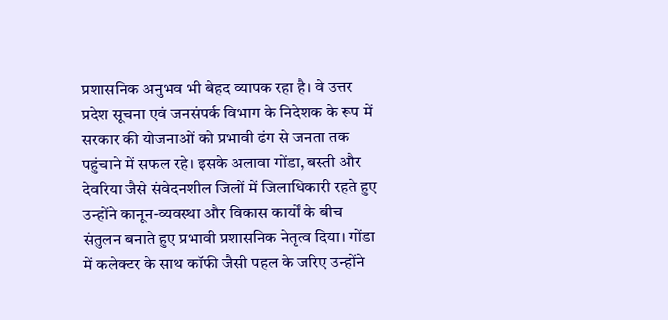प्रशासनिक अनुभव भी बेहद व्यापक रहा है। वे उत्तर प्रदेश सूचना एवं जनसंपर्क विभाग के निदेशक के रूप में सरकार की योजनाओं को प्रभावी ढंग से जनता तक पहुंचाने में सफल रहे। इसके अलावा गोंडा, बस्ती और देवरिया जैसे संवेदनशील जिलों में जिलाधिकारी रहते हुए उन्होंने कानून-व्यवस्था और विकास कार्यों के बीच संतुलन बनाते हुए प्रभावी प्रशासनिक नेतृत्व दिया। गोंडा में कलेक्टर के साथ कॉफी जैसी पहल के जरिए उन्होंने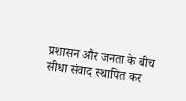प्रशासन और जनता के बीच सीधा संवाद स्थापित कर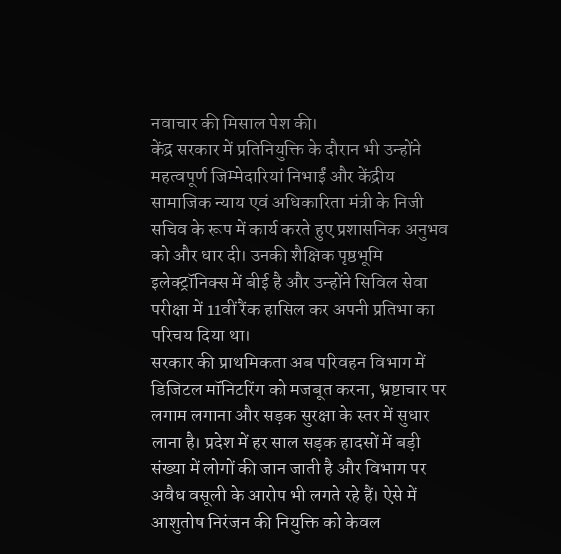नवाचार की मिसाल पेश की।
केंद्र सरकार में प्रतिनियुक्ति के दौरान भी उन्होंने महत्वपूर्ण जिम्मेदारियां निभाईं और केंद्रीय सामाजिक न्याय एवं अधिकारिता मंत्री के निजी सचिव के रूप में कार्य करते हुए प्रशासनिक अनुभव को और धार दी। उनकी शैक्षिक पृष्ठभूमि इलेक्ट्रॉनिक्स में बीई है और उन्होंने सिविल सेवा परीक्षा में 11वीं रैंक हासिल कर अपनी प्रतिभा का परिचय दिया था।
सरकार की प्राथमिकता अब परिवहन विभाग में डिजिटल मॉनिटरिंग को मजबूत करना, भ्रष्टाचार पर लगाम लगाना और सड़क सुरक्षा के स्तर में सुधार लाना है। प्रदेश में हर साल सड़क हादसों में बड़ी संख्या में लोगों की जान जाती है और विभाग पर अवैध वसूली के आरोप भी लगते रहे हैं। ऐसे में आशुतोष निरंजन की नियुक्ति को केवल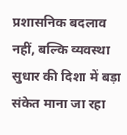प्रशासनिक बदलाव नहीं, बल्कि व्यवस्था सुधार की दिशा में बड़ा संकेत माना जा रहा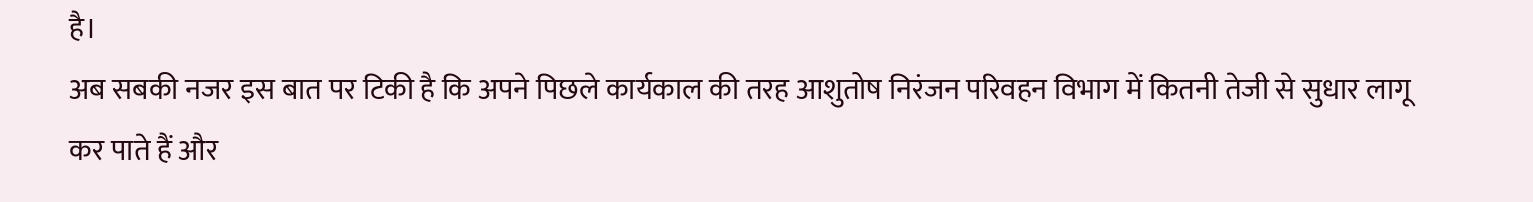है।
अब सबकी नजर इस बात पर टिकी है कि अपने पिछले कार्यकाल की तरह आशुतोष निरंजन परिवहन विभाग में कितनी तेजी से सुधार लागू कर पाते हैं और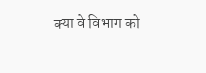क्या वे विभाग को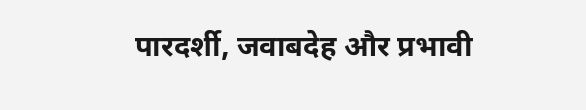पारदर्शी, जवाबदेह और प्रभावी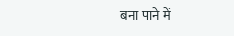बना पाने में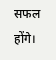सफल होंगे।